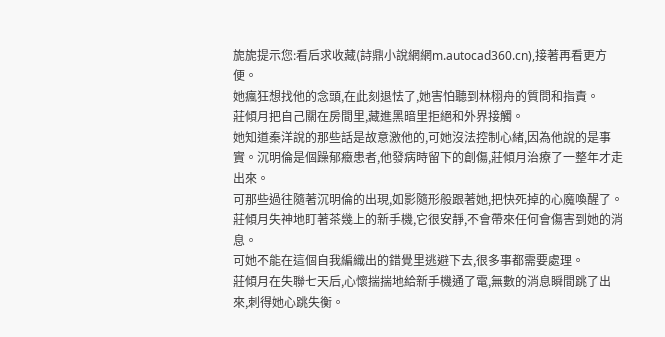旎旎提示您:看后求收藏(詩鼎小說網網m.autocad360.cn),接著再看更方便。
她瘋狂想找他的念頭,在此刻退怯了,她害怕聽到林栩舟的質問和指責。
莊傾月把自己關在房間里,藏進黑暗里拒絕和外界接觸。
她知道秦洋說的那些話是故意激他的,可她沒法控制心緒,因為他說的是事實。沉明倫是個躁郁癥患者,他發病時留下的創傷,莊傾月治療了一整年才走出來。
可那些過往隨著沉明倫的出現,如影隨形般跟著她,把快死掉的心魔喚醒了。
莊傾月失神地盯著茶幾上的新手機,它很安靜,不會帶來任何會傷害到她的消息。
可她不能在這個自我編織出的錯覺里逃避下去,很多事都需要處理。
莊傾月在失聯七天后,心懷揣揣地給新手機通了電,無數的消息瞬間跳了出來,刺得她心跳失衡。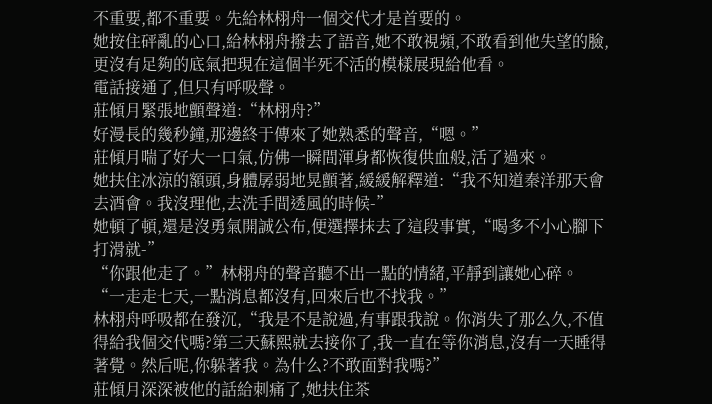不重要,都不重要。先給林栩舟一個交代才是首要的。
她按住砰亂的心口,給林栩舟撥去了語音,她不敢視頻,不敢看到他失望的臉,更沒有足夠的底氣把現在這個半死不活的模樣展現給他看。
電話接通了,但只有呼吸聲。
莊傾月緊張地顫聲道:“林栩舟?”
好漫長的幾秒鐘,那邊終于傳來了她熟悉的聲音,“嗯。”
莊傾月喘了好大一口氣,仿佛一瞬間渾身都恢復供血般,活了過來。
她扶住冰涼的額頭,身體孱弱地晃顫著,緩緩解釋道:“我不知道秦洋那天會去酒會。我沒理他,去洗手間透風的時候-”
她頓了頓,還是沒勇氣開誠公布,便選擇抹去了這段事實,“喝多不小心腳下打滑就-”
“你跟他走了。”林栩舟的聲音聽不出一點的情緒,平靜到讓她心碎。
“一走走七天,一點消息都沒有,回來后也不找我。”
林栩舟呼吸都在發沉,“我是不是說過,有事跟我說。你消失了那么久,不值得給我個交代嗎?第三天蘇熙就去接你了,我一直在等你消息,沒有一天睡得著覺。然后呢,你躲著我。為什么?不敢面對我嗎?”
莊傾月深深被他的話給刺痛了,她扶住茶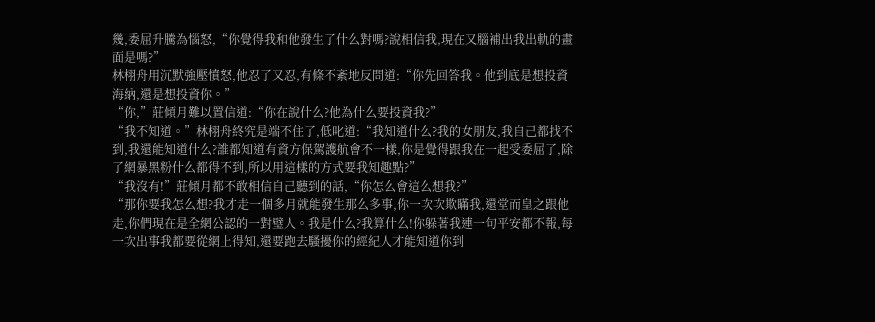幾,委屈升騰為惱怒,“你覺得我和他發生了什么對嗎?說相信我,現在又腦補出我出軌的畫面是嗎?”
林栩舟用沉默強壓憤怒,他忍了又忍,有條不紊地反問道:“你先回答我。他到底是想投資海納,還是想投資你。”
“你,”莊傾月難以置信道:“你在說什么?他為什么要投資我?”
“我不知道。”林栩舟終究是端不住了,低叱道:“我知道什么?我的女朋友,我自己都找不到,我還能知道什么?誰都知道有資方保駕護航會不一樣,你是覺得跟我在一起受委屈了,除了網暴黑粉什么都得不到,所以用這樣的方式要我知趣點?”
“我沒有!”莊傾月都不敢相信自己聽到的話,“你怎么會這么想我?”
“那你要我怎么想?我才走一個多月就能發生那么多事,你一次次欺瞞我,還堂而皇之跟他走,你們現在是全網公認的一對璧人。我是什么?我算什么!你躲著我連一句平安都不報,每一次出事我都要從網上得知,還要跑去騷擾你的經紀人才能知道你到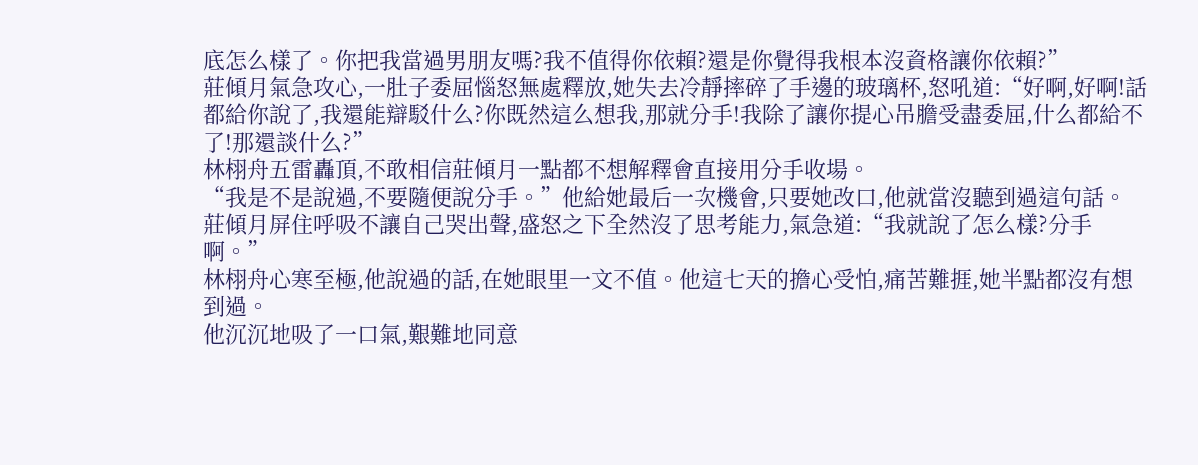底怎么樣了。你把我當過男朋友嗎?我不值得你依賴?還是你覺得我根本沒資格讓你依賴?”
莊傾月氣急攻心,一肚子委屈惱怒無處釋放,她失去冷靜摔碎了手邊的玻璃杯,怒吼道:“好啊,好啊!話都給你說了,我還能辯駁什么?你既然這么想我,那就分手!我除了讓你提心吊膽受盡委屈,什么都給不了!那還談什么?”
林栩舟五雷轟頂,不敢相信莊傾月一點都不想解釋會直接用分手收場。
“我是不是說過,不要隨便說分手。”他給她最后一次機會,只要她改口,他就當沒聽到過這句話。
莊傾月屏住呼吸不讓自己哭出聲,盛怒之下全然沒了思考能力,氣急道:“我就說了怎么樣?分手啊。”
林栩舟心寒至極,他說過的話,在她眼里一文不值。他這七天的擔心受怕,痛苦難捱,她半點都沒有想到過。
他沉沉地吸了一口氣,艱難地同意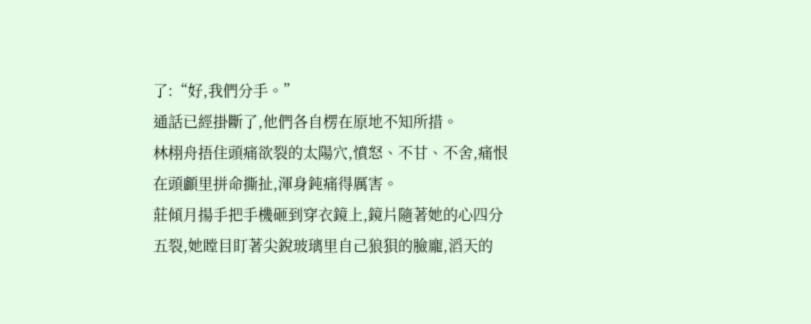了:“好,我們分手。”
通話已經掛斷了,他們各自楞在原地不知所措。
林栩舟捂住頭痛欲裂的太陽穴,憤怒、不甘、不舍,痛恨在頭顱里拼命撕扯,渾身鈍痛得厲害。
莊傾月揚手把手機砸到穿衣鏡上,鏡片隨著她的心四分五裂,她瞠目盯著尖銳玻璃里自己狼狽的臉龐,滔天的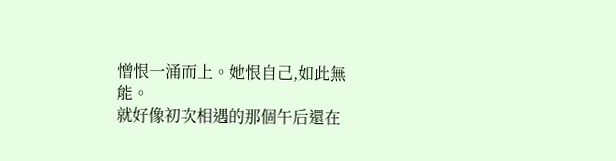憎恨一涌而上。她恨自己,如此無能。
就好像初次相遇的那個午后還在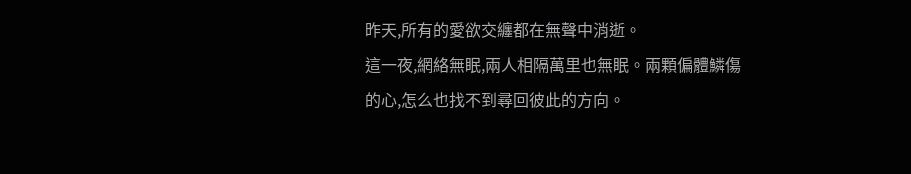昨天,所有的愛欲交纏都在無聲中消逝。
這一夜,網絡無眠,兩人相隔萬里也無眠。兩顆偏體鱗傷的心,怎么也找不到尋回彼此的方向。